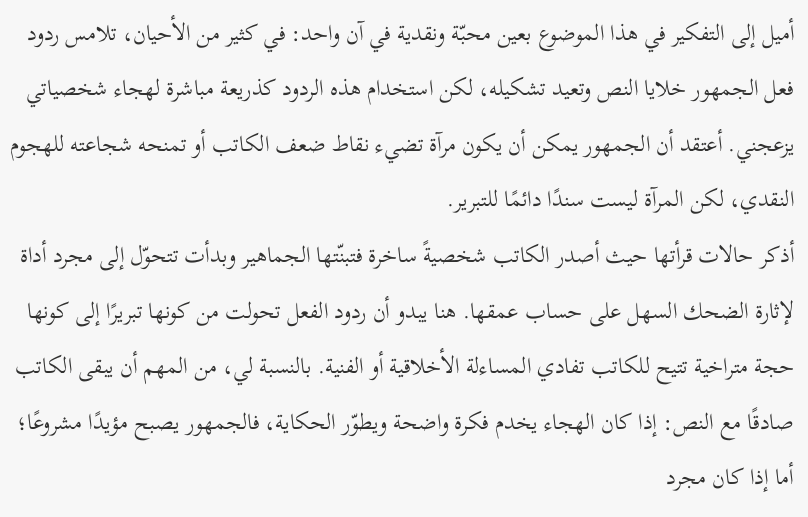أميل إلى التفكير في هذا الموضوع بعين محبّة ونقدية في آن واحد: في كثير من الأحيان، تلامس ردود فعل الجمهور خلايا النص وتعيد تشكيله، لكن استخدام هذه الردود كذريعة مباشرة لهجاء شخصياتي يزعجني. أعتقد أن الجمهور يمكن أن يكون مرآة تضيء نقاط ضعف الكاتب أو تمنحه شجاعته للهجوم النقدي، لكن المرآة ليست سندًا دائمًا للتبرير.
أذكر حالات قرأتها حيث أصدر الكاتب شخصيةً ساخرة فتبنّتها الجماهير وبدأت تتحوّل إلى مجرد أداة لإثارة الضحك السهل على حساب عمقها. هنا يبدو أن ردود الفعل تحولت من كونها تبريرًا إلى كونها حجة متراخية تتيح للكاتب تفادي المساءلة الأخلاقية أو الفنية. بالنسبة لي، من المهم أن يبقى الكاتب صادقًا مع النص: إذا كان الهجاء يخدم فكرة واضحة ويطوّر الحكاية، فالجمهور يصبح مؤيدًا مشروعًا؛ أما إذا كان مجرد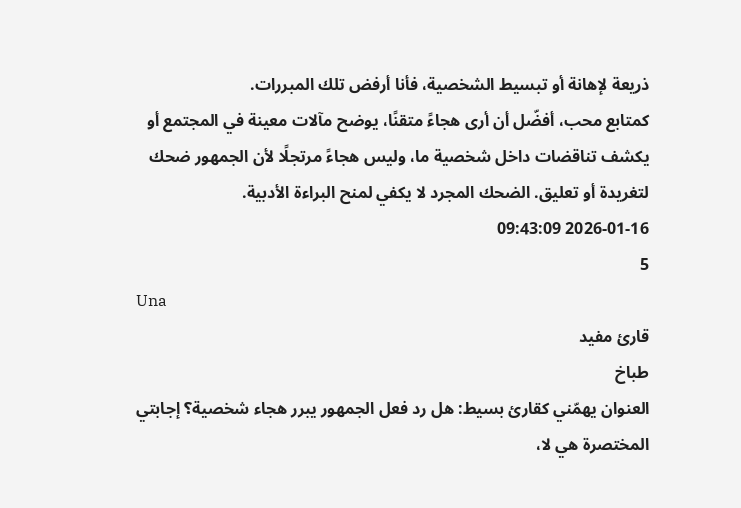ذريعة لإهانة أو تبسيط الشخصية، فأنا أرفض تلك المبررات.
كمتابع محب، أفضّل أن أرى هجاءً متقنًا، يوضح مآلات معينة في المجتمع أو يكشف تناقضات داخل شخصية ما، وليس هجاءً مرتجلًا لأن الجمهور ضحك لتغريدة أو تعليق. الضحك المجرد لا يكفي لمنح البراءة الأدبية.
2026-01-16 09:43:09
5
Una
قارئ مفيد
طباخ
العنوان يهمّني كقارئ بسيط: هل رد فعل الجمهور يبرر هجاء شخصية؟ إجابتي المختصرة هي لا،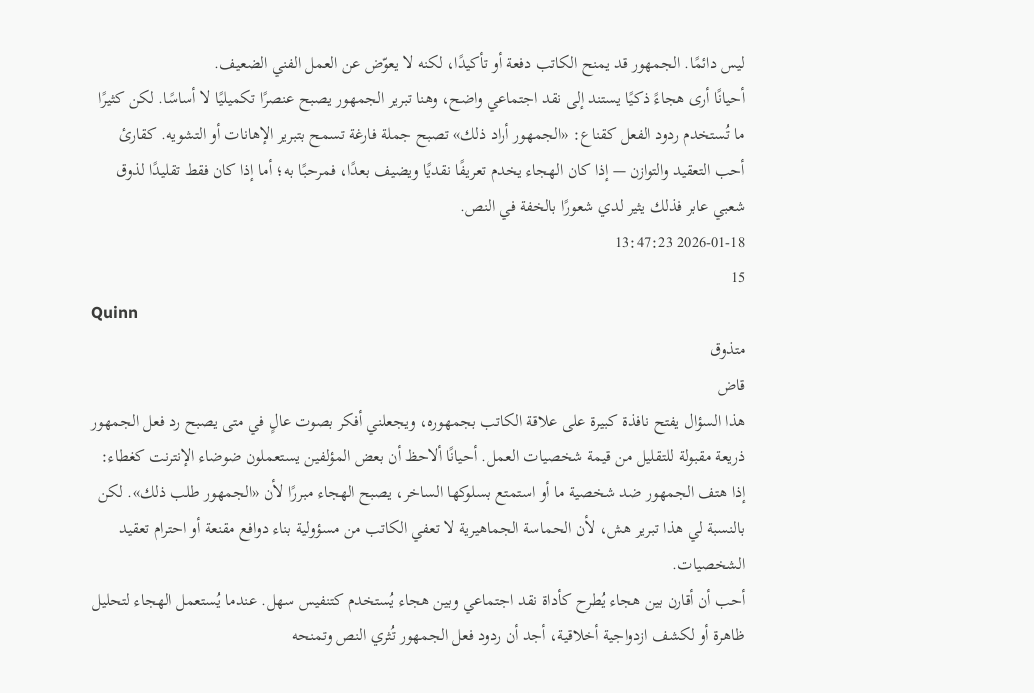ليس دائمًا. الجمهور قد يمنح الكاتب دفعة أو تأكيدًا، لكنه لا يعوّض عن العمل الفني الضعيف.
أحيانًا أرى هجاءً ذكيًا يستند إلى نقد اجتماعي واضح، وهنا تبرير الجمهور يصبح عنصرًا تكميليًا لا أساسًا. لكن كثيرًا ما تُستخدم ردود الفعل كقناع: «الجمهور أراد ذلك» تصبح جملة فارغة تسمح بتبرير الإهانات أو التشويه. كقارئ أحب التعقيد والتوازن — إذا كان الهجاء يخدم تعريفًا نقديًا ويضيف بعدًا، فمرحبًا به؛ أما إذا كان فقط تقليدًا لذوق شعبي عابر فذلك يثير لدي شعورًا بالخفة في النص.
2026-01-18 13:47:23
15
Quinn
متذوق
قاض
هذا السؤال يفتح نافذة كبيرة على علاقة الكاتب بجمهوره، ويجعلني أفكر بصوت عالٍ في متى يصبح رد فعل الجمهور ذريعة مقبولة للتقليل من قيمة شخصيات العمل. أحيانًا ألاحظ أن بعض المؤلفين يستعملون ضوضاء الإنترنت كغطاء: إذا هتف الجمهور ضد شخصية ما أو استمتع بسلوكها الساخر، يصبح الهجاء مبررًا لأن «الجمهور طلب ذلك». لكن بالنسبة لي هذا تبرير هش، لأن الحماسة الجماهيرية لا تعفي الكاتب من مسؤولية بناء دوافع مقنعة أو احترام تعقيد الشخصيات.
أحب أن أقارن بين هجاء يُطرح كأداة نقد اجتماعي وبين هجاء يُستخدم كتنفيس سهل. عندما يُستعمل الهجاء لتحليل ظاهرة أو لكشف ازدواجية أخلاقية، أجد أن ردود فعل الجمهور تُثري النص وتمنحه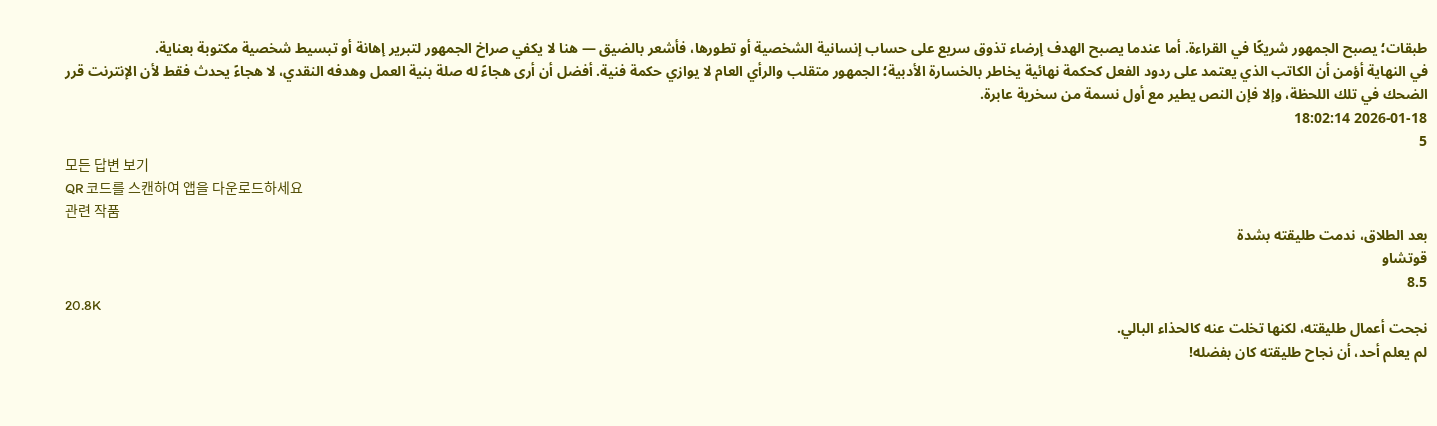طبقات؛ يصبح الجمهور شريكًا في القراءة. أما عندما يصبح الهدف إرضاء تذوق سريع على حساب إنسانية الشخصية أو تطورها، فأشعر بالضيق — هنا لا يكفي صراخ الجمهور لتبرير إهانة أو تبسيط شخصية مكتوبة بعناية.
في النهاية أؤمن أن الكاتب الذي يعتمد على ردود الفعل كحكمة نهائية يخاطر بالخسارة الأدبية؛ الجمهور متقلب والرأي العام لا يوازي حكمة فنية. أفضل أن أرى هجاءً له صلة بنية العمل وهدفه النقدي، لا هجاءً يحدث فقط لأن الإنترنت قرر الضحك في تلك اللحظة، وإلا فإن النص يطير مع أول نسمة من سخرية عابرة.
2026-01-18 18:02:14
5
모든 답변 보기
QR 코드를 스캔하여 앱을 다운로드하세요
관련 작품
بعد الطلاق، ندمت طليقته بشدة
قوتشاو
8.5
20.8K
نجحت أعمال طليقته، لكنها تخلت عنه كالحذاء البالي.
لم يعلم أحد، أن نجاح طليقته كان بفضله!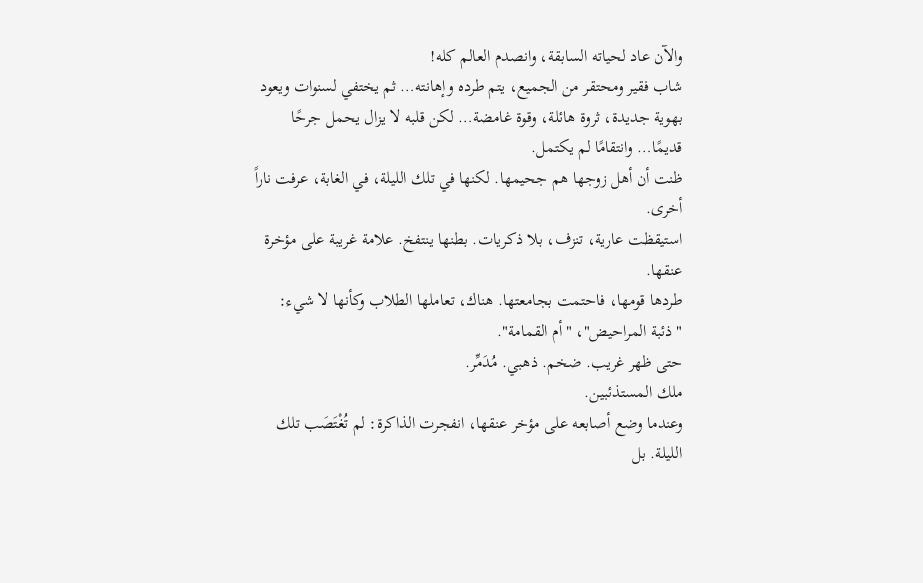والآن عاد لحياته السابقة، وانصدم العالم كله!
شاب فقير ومحتقر من الجميع، يتم طرده وإهانته… ثم يختفي لسنوات ويعود بهوية جديدة، ثروة هائلة، وقوة غامضة… لكن قلبه لا يزال يحمل جرحًا قديمًا… وانتقامًا لم يكتمل.
ظنت أن أهل زوجها هم جحيمها. لكنها في تلك الليلة، في الغابة، عرفت ناراً أخرى.
استيقظت عارية، تنزف، بلا ذكريات. بطنها ينتفخ. علامة غريبة على مؤخرة عنقها.
طردها قومها، فاحتمت بجامعتها. هناك، تعاملها الطلاب وكأنها لا شيء: "ذئبة المراحيض"، "أم القمامة".
حتى ظهر غريب. ضخم. ذهبي. مُدَمِّر.
ملك المستذئبين.
وعندما وضع أصابعه على مؤخر عنقها، انفجرت الذاكرة: لم تُغْتَصَب تلك الليلة. بل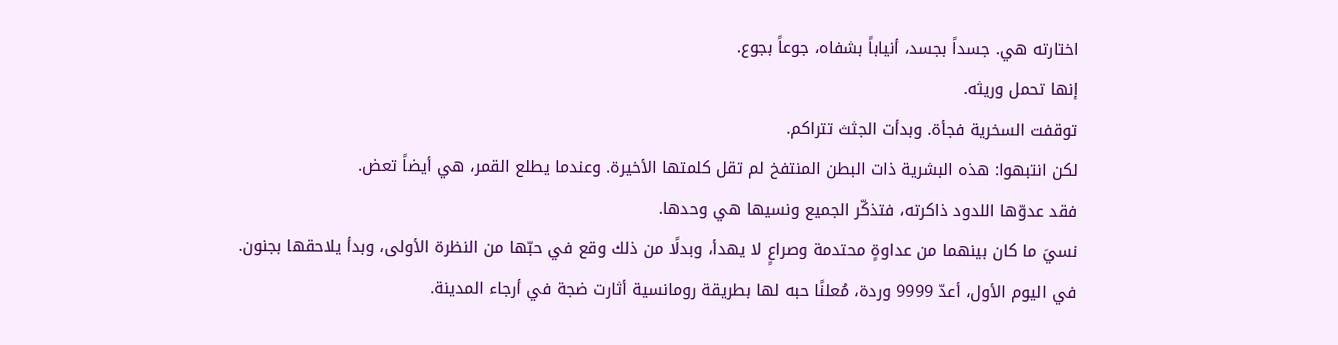اختارته هي. جسداً بجسد، أنياباً بشفاه، جوعاً بجوع.
إنها تحمل وريثه.
توقفت السخرية فجأة. وبدأت الجثث تتراكم.
لكن انتبهوا: هذه البشرية ذات البطن المنتفخ لم تقل كلمتها الأخيرة. وعندما يطلع القمر، هي أيضاً تعض.
فقد عدوّها اللدود ذاكرته، فتذكّر الجميع ونسيها هي وحدها.
نسيَ ما كان بينهما من عداوةٍ محتدمة وصراعٍ لا يهدأ، وبدلًا من ذلك وقع في حبّها من النظرة الأولى، وبدأ يلاحقها بجنون.
في اليوم الأول، أعدّ 9999 وردة، مُعلنًا حبه لها بطريقة رومانسية أثارت ضجة في أرجاء المدينة.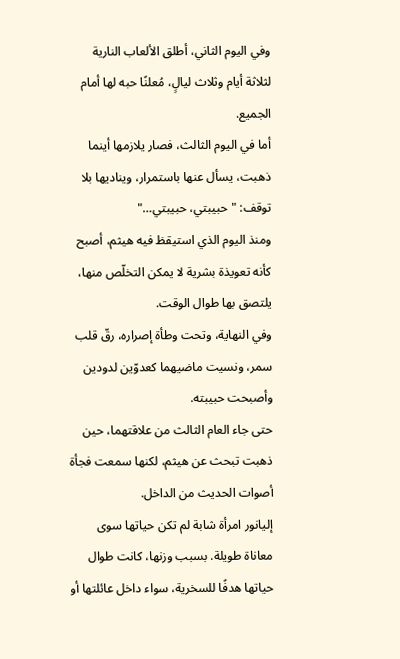وفي اليوم الثاني، أطلق الألعاب النارية لثلاثة أيام وثلاث ليالٍ، مُعلنًا حبه لها أمام الجميع.
أما في اليوم الثالث، فصار يلازمها أينما ذهبت، يسأل عنها باستمرار، ويناديها بلا توقف: "حبيبتي، حبيبتي…"
ومنذ اليوم الذي استيقظ فيه هيثم، أصبح كأنه تعويذة بشرية لا يمكن التخلّص منها، يلتصق بها طوال الوقت.
وفي النهاية، وتحت وطأة إصراره، رقّ قلب سمر، ونسيت ماضيهما كعدوّين لدودين وأصبحت حبيبته.
حتى جاء العام الثالث من علاقتهما، حين ذهبت تبحث عن هيثم، لكنها سمعت فجأة أصوات الحديث من الداخل.
إليانور امرأة شابة لم تكن حياتها سوى معاناة طويلة. بسبب وزنها، كانت طوال حياتها هدفًا للسخرية، سواء داخل عائلتها أو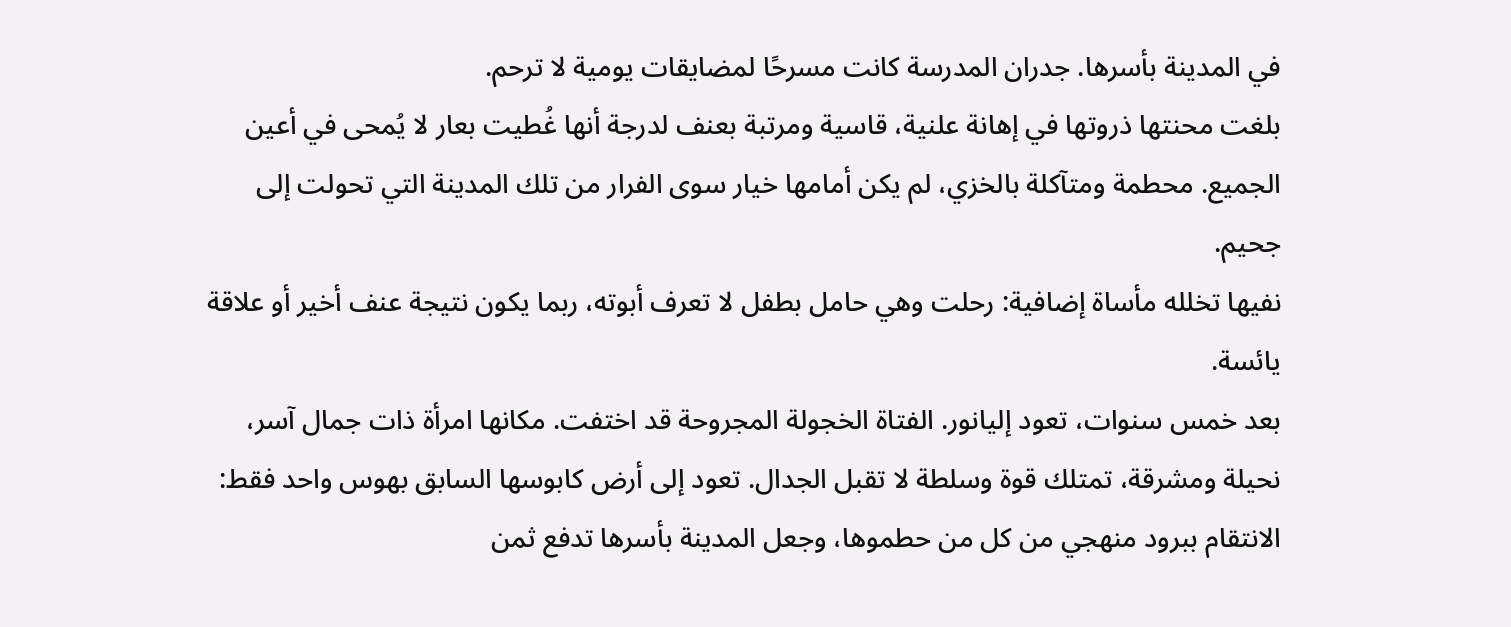في المدينة بأسرها. جدران المدرسة كانت مسرحًا لمضايقات يومية لا ترحم.
بلغت محنتها ذروتها في إهانة علنية، قاسية ومرتبة بعنف لدرجة أنها غُطيت بعار لا يُمحى في أعين الجميع. محطمة ومتآكلة بالخزي، لم يكن أمامها خيار سوى الفرار من تلك المدينة التي تحولت إلى جحيم.
نفيها تخلله مأساة إضافية: رحلت وهي حامل بطفل لا تعرف أبوته، ربما يكون نتيجة عنف أخير أو علاقة يائسة.
بعد خمس سنوات، تعود إليانور. الفتاة الخجولة المجروحة قد اختفت. مكانها امرأة ذات جمال آسر، نحيلة ومشرقة، تمتلك قوة وسلطة لا تقبل الجدال. تعود إلى أرض كابوسها السابق بهوس واحد فقط: الانتقام ببرود منهجي من كل من حطموها، وجعل المدينة بأسرها تدفع ثمن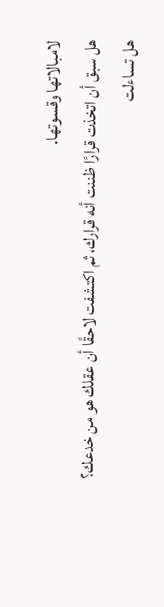لامبالاتها وقسوتها.
هل سبق أن اتخذت قرارًا ظننت أنه قرارك، ثم اكتشفت لاحقًا أن عقلك هو من خدعك؟
هل تساءلت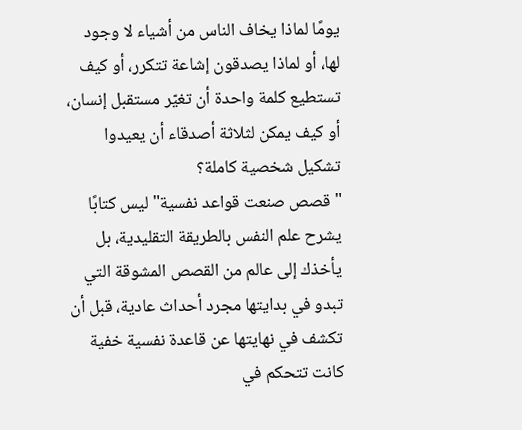يومًا لماذا يخاف الناس من أشياء لا وجود لها، أو لماذا يصدقون إشاعة تتكرر، أو كيف تستطيع كلمة واحدة أن تغيّر مستقبل إنسان، أو كيف يمكن لثلاثة أصدقاء أن يعيدوا تشكيل شخصية كاملة؟
"قصص صنعت قواعد نفسية" ليس كتابًا يشرح علم النفس بالطريقة التقليدية، بل يأخذك إلى عالم من القصص المشوقة التي تبدو في بدايتها مجرد أحداث عادية، قبل أن تكشف في نهايتها عن قاعدة نفسية خفية كانت تتحكم في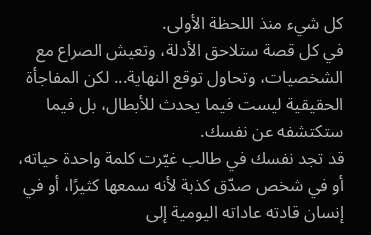كل شيء منذ اللحظة الأولى.
في كل قصة ستلاحق الأدلة، وتعيش الصراع مع الشخصيات، وتحاول توقع النهاية... لكن المفاجأة الحقيقية ليست فيما يحدث للأبطال، بل فيما ستكتشفه عن نفسك.
قد تجد نفسك في طالب غيّرت كلمة واحدة حياته، أو في شخص صدّق كذبة لأنه سمعها كثيرًا، أو في إنسان قادته عاداته اليومية إلى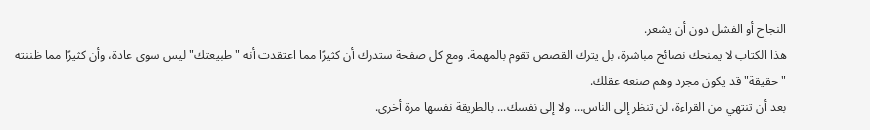النجاح أو الفشل دون أن يشعر.
هذا الكتاب لا يمنحك نصائح مباشرة، بل يترك القصص تقوم بالمهمة. ومع كل صفحة ستدرك أن كثيرًا مما اعتقدت أنه "طبيعتك" ليس سوى عادة، وأن كثيرًا مما ظننته "حقيقة" قد يكون مجرد وهم صنعه عقلك.
بعد أن تنتهي من القراءة، لن تنظر إلى الناس... ولا إلى نفسك... بالطريقة نفسها مرة أخرى.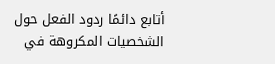أتابع دائمًا ردود الفعل حول الشخصيات المكروهة في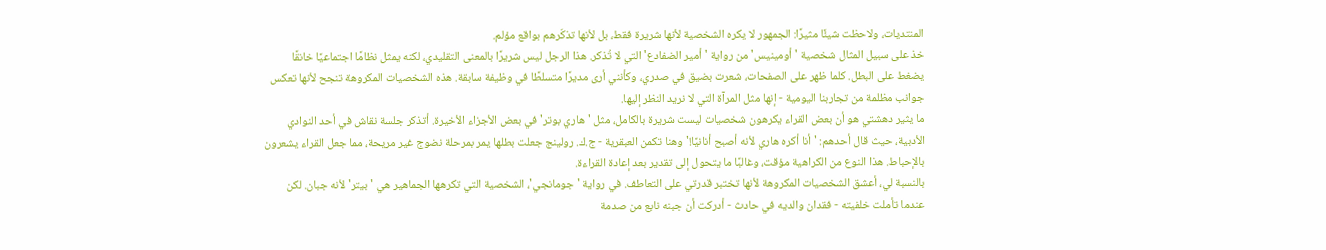المنتديات، ولاحظت شيئًا مثيرًا: الجمهور لا يكره الشخصية لأنها شريرة فقط، بل لأنها تذكّرهم بواقع مؤلم.
خذ على سبيل المثال شخصية 'أومينيس' من رواية 'أمير الضفادع' التي لا تُذكر. هذا الرجل ليس شريرًا بالمعنى التقليدي، لكنه يمثل نظامًا اجتماعيًا خانقًا يضغط على البطل. كلما ظهر على الصفحات، شعرت بضيق في صدري، وكأنني أرى مديرًا متسلطًا في وظيفة سابقة. هذه الشخصيات المكروهة تنجح لأنها تعكس جوانب مظلمة من تجاربنا اليومية - إنها مثل المرآة التي لا نريد النظر إليها.
ما يثير دهشتي هو أن بعض القراء يكرهون شخصيات ليست شريرة بالكامل، مثل 'هاري بوتر' في بعض الأجزاء الأخيرة. أتذكر جلسة نقاش في أحد النوادي الأدبية، حيث قال أحدهم: 'أنا أكره هاري لأنه أصبح أنانيًا!' وهنا تكمن العبقرية - ج.ك. رولينج جعلت بطلها يمر بمرحلة نضوج غير مريحة، مما جعل القراء يشعرون بالإحباط. هذا النوع من الكراهية مؤقت، وغالبًا ما يتحول إلى تقدير بعد إعادة القراءة.
بالنسبة لي، أعشق الشخصيات المكروهة لأنها تختبر قدرتي على التعاطف. في رواية 'جومانجي'، الشخصية التي تكرهها الجماهير هي 'بيتر' لأنه جبان. لكن عندما تأملت خلفيته - فقدان والديه في حادث - أدركت أن جبنه نابع من صدمة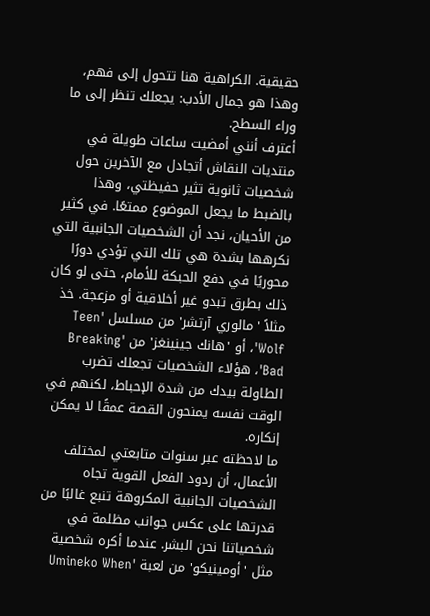حقيقية. الكراهية هنا تتحول إلى فهم، وهذا هو جمال الأدب: يجعلك تنظر إلى ما وراء السطح.
أعترف أنني أمضيت ساعات طويلة في منتديات النقاش أتجادل مع الآخرين حول شخصيات ثانوية تثير حفيظتي، وهذا بالضبط ما يجعل الموضوع ممتعًا. في كثير من الأحيان، نجد أن الشخصيات الجانبية التي نكرهها بشدة هي تلك التي تؤدي دورًا محوريًا في دفع الحبكة للأمام، حتى لو كان ذلك بطرق تبدو غير أخلاقية أو مزعجة. خذ مثلاً 'مالوري آرتشر' من مسلسل 'Teen Wolf'، أو 'هانك جينينغز' من 'Breaking Bad'، هؤلاء الشخصيات تجعلك تضرب الطاولة بيدك من شدة الإحباط، لكنهم في الوقت نفسه يمنحون القصة عمقًا لا يمكن إنكاره.
ما لاحظته عبر سنوات متابعتي لمختلف الأعمال، أن ردود الفعل القوية تجاه الشخصيات الجانبية المكروهة تنبع غالبًا من قدرتها على عكس جوانب مظلمة في شخصياتنا نحن البشر. عندما أكره شخصية مثل 'أومينيكو' من لعبة 'Umineko When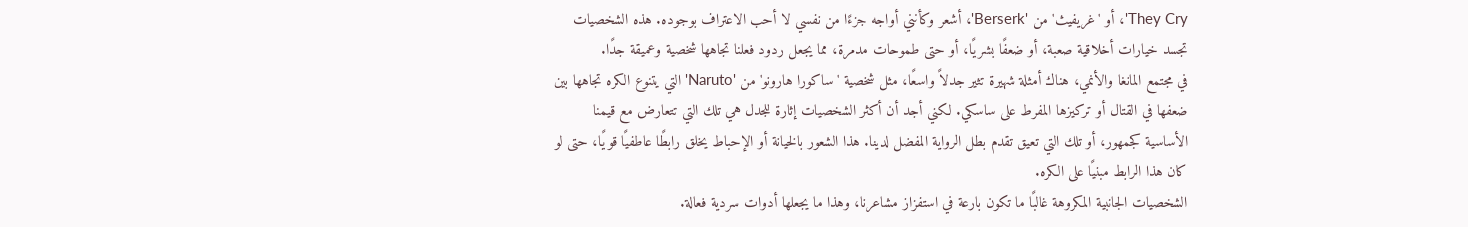They Cry'، أو 'غريفيث' من 'Berserk'، أشعر وكأنني أواجه جزءًا من نفسي لا أحب الاعتراف بوجوده. هذه الشخصيات تجسد خيارات أخلاقية صعبة، أو ضعفًا بشريًا، أو حتى طموحات مدمرة، مما يجعل ردود فعلنا تجاهها شخصية وعميقة جدًا.
في مجتمع المانغا والأنمي، هناك أمثلة شهيرة تثير جدلاً واسعًا، مثل شخصية 'ساكورا هارونو' من 'Naruto' التي يتنوع الكره تجاهها بين ضعفها في القتال أو تركيزها المفرط على ساسكي. لكني أجد أن أكثر الشخصيات إثارة للجدل هي تلك التي تتعارض مع قيمنا الأساسية كجمهور، أو تلك التي تعيق تقدم بطل الرواية المفضل لدينا. هذا الشعور بالخيانة أو الإحباط يخلق رابطًا عاطفيًا قويًا، حتى لو كان هذا الرابط مبنيًا على الكره.
الشخصيات الجانبية المكروهة غالبًا ما تكون بارعة في استفزاز مشاعرنا، وهذا ما يجعلها أدوات سردية فعالة.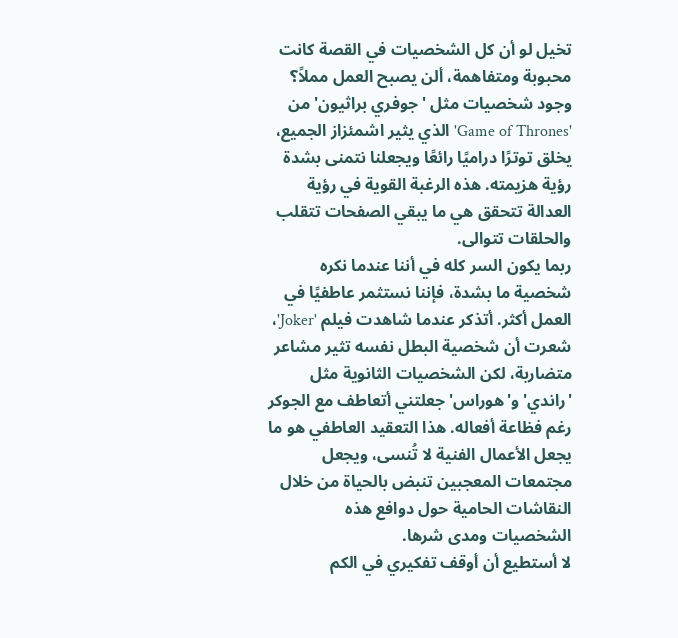تخيل لو أن كل الشخصيات في القصة كانت محبوبة ومتفاهمة، ألن يصبح العمل مملاً؟ وجود شخصيات مثل 'جوفري براثيون' من 'Game of Thrones' الذي يثير اشمئزاز الجميع، يخلق توترًا دراميًا رائعًا ويجعلنا نتمنى بشدة رؤية هزيمته. هذه الرغبة القوية في رؤية العدالة تتحقق هي ما يبقي الصفحات تتقلب والحلقات تتوالى.
ربما يكون السر كله في أننا عندما نكره شخصية ما بشدة، فإننا نستثمر عاطفيًا في العمل أكثر. أتذكر عندما شاهدت فيلم 'Joker'، شعرت أن شخصية البطل نفسه تثير مشاعر متضاربة، لكن الشخصيات الثانوية مثل 'راندي' و'هوراس' جعلتني أتعاطف مع الجوكر رغم فظاعة أفعاله. هذا التعقيد العاطفي هو ما يجعل الأعمال الفنية لا تُنسى، ويجعل مجتمعات المعجبين تنبض بالحياة من خلال النقاشات الحامية حول دوافع هذه الشخصيات ومدى شرها.
لا أستطيع أن أوقف تفكيري في الكم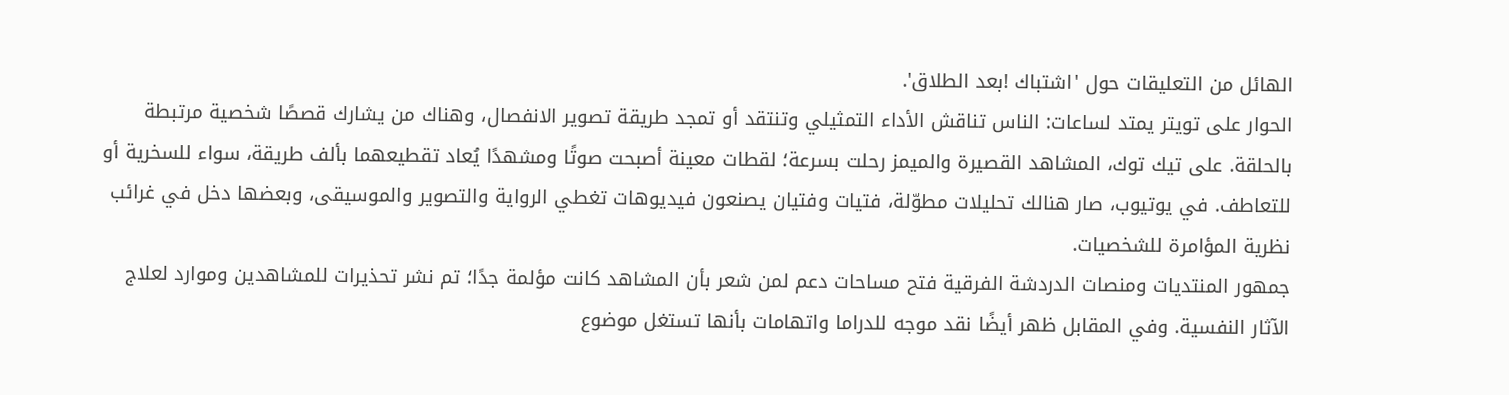الهائل من التعليقات حول 'اشتباك !بعد الطلاق'.
الحوار على تويتر يمتد لساعات: الناس تناقش الأداء التمثيلي وتنتقد أو تمجد طريقة تصوير الانفصال، وهناك من يشارك قصصًا شخصية مرتبطة بالحلقة. على تيك توك، المشاهد القصيرة والميمز رحلت بسرعة؛ لقطات معينة أصبحت صوتًا ومشهدًا يُعاد تقطيعهما بألف طريقة، سواء للسخرية أو للتعاطف. في يوتيوب، صار هنالك تحليلات مطوّلة، فتيات وفتيان يصنعون فيديوهات تغطي الرواية والتصوير والموسيقى، وبعضها دخل في غرائب نظرية المؤامرة للشخصيات.
جمهور المنتديات ومنصات الدردشة الفرقية فتح مساحات دعم لمن شعر بأن المشاهد كانت مؤلمة جدًا؛ تم نشر تحذيرات للمشاهدين وموارد لعلاج الآثار النفسية. وفي المقابل ظهر أيضًا نقد موجه للدراما واتهامات بأنها تستغل موضوع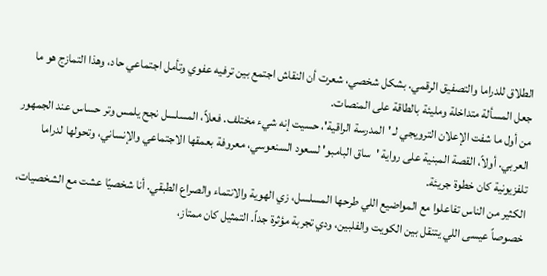الطلاق للدراما والتصفيق الرقمي. بشكل شخصي، شعرت أن النقاش اجتمع بين ترفيه عفوي وتأمل اجتماعي حاد، وهذا التمازج هو ما جعل المسألة متداخلة ومليئة بالطاقة على المنصات.
من أول ما شفت الإعلان الترويجي لـ 'المدرسة الراقية'، حسيت إنه شيء مختلف. فعلاً، المسلسل نجح يلمس وتر حساس عند الجمهور العربي. أولاً، القصة المبنية على رواية 'ساق البامبو' لسعود السنعوسي، معروفة بعمقها الاجتماعي والإنساني، وتحولها لدراما تلفزيونية كان خطوة جريئة.
الكثير من الناس تفاعلوا مع المواضيع اللي طرحها المسلسل، زي الهوية والانتماء والصراع الطبقي. أنا شخصيًا عشت مع الشخصيات، خصوصاً عيسى اللي يتنقل بين الكويت والفلبين، ودي تجربة مؤثرة جداً. التمثيل كان ممتاز،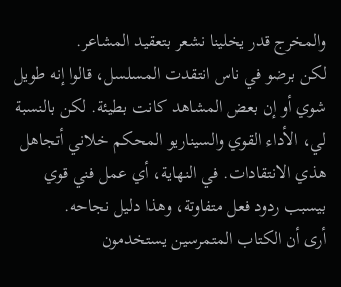والمخرج قدر يخلينا نشعر بتعقيد المشاعر.
لكن برضو في ناس انتقدت المسلسل، قالوا إنه طويل شوي أو إن بعض المشاهد كانت بطيئة. لكن بالنسبة لي، الأداء القوي والسيناريو المحكم خلاني أتجاهل هذي الانتقادات. في النهاية، أي عمل فني قوي بيسبب ردود فعل متفاوتة، وهذا دليل نجاحه.
أرى أن الكتاب المتمرسين يستخدمون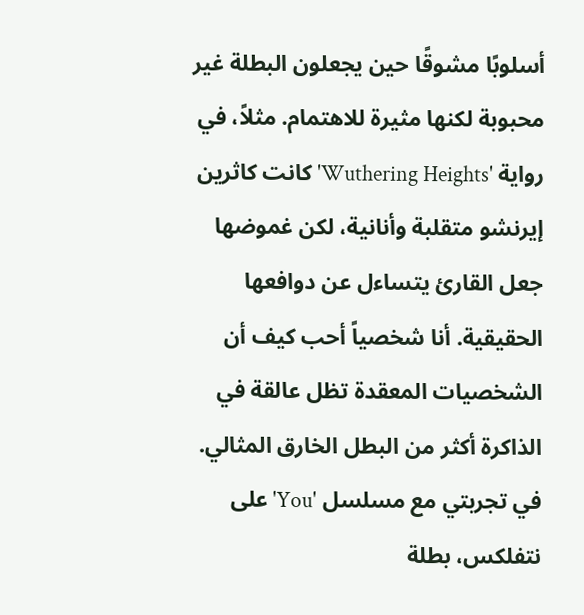أسلوبًا مشوقًا حين يجعلون البطلة غير محبوبة لكنها مثيرة للاهتمام. مثلاً، في رواية 'Wuthering Heights' كانت كاثرين إيرنشو متقلبة وأنانية، لكن غموضها جعل القارئ يتساءل عن دوافعها الحقيقية. أنا شخصياً أحب كيف أن الشخصيات المعقدة تظل عالقة في الذاكرة أكثر من البطل الخارق المثالي.
في تجربتي مع مسلسل 'You' على نتفلكس، بطلة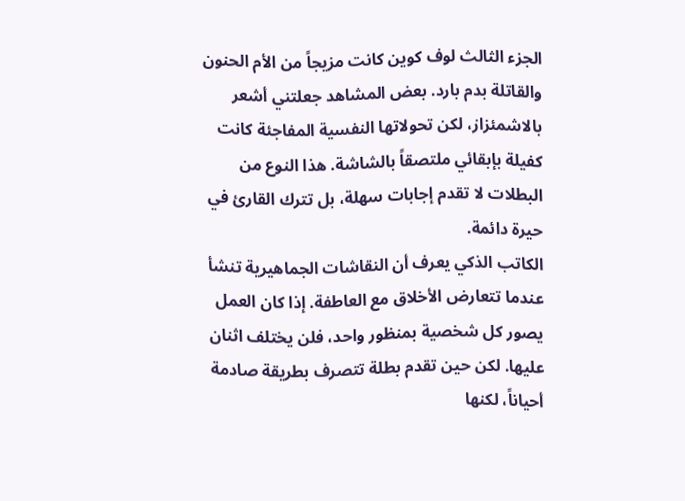الجزء الثالث لوف كوين كانت مزيجاً من الأم الحنون والقاتلة بدم بارد. بعض المشاهد جعلتني أشعر بالاشمئزاز، لكن تحولاتها النفسية المفاجئة كانت كفيلة بإبقائي ملتصقاً بالشاشة. هذا النوع من البطلات لا تقدم إجابات سهلة، بل تترك القارئ في حيرة دائمة.
الكاتب الذكي يعرف أن النقاشات الجماهيرية تنشأ عندما تتعارض الأخلاق مع العاطفة. إذا كان العمل يصور كل شخصية بمنظور واحد، فلن يختلف اثنان عليها. لكن حين تقدم بطلة تتصرف بطريقة صادمة أحياناً، لكنها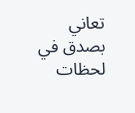تعاني بصدق في لحظات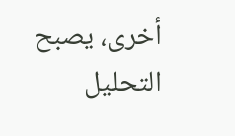أخرى، يصبح التحليل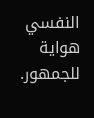النفسي هواية للجمهور.